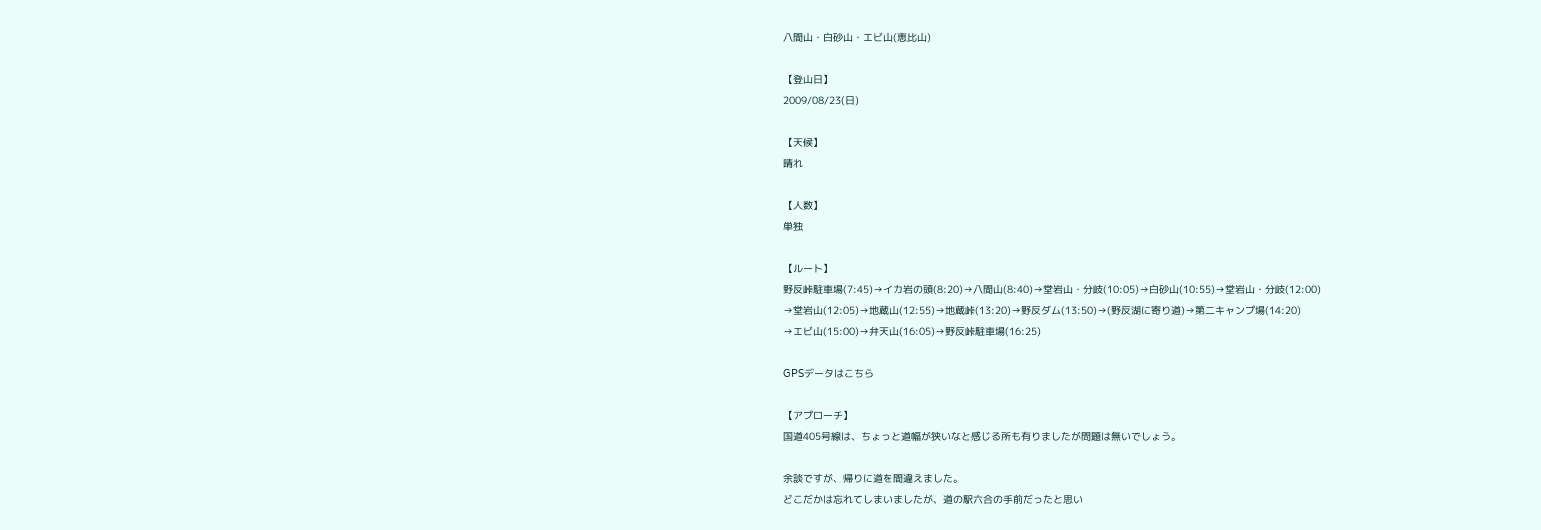八間山・白砂山・エビ山(恵比山)

【登山日】
2009/08/23(日)

【天候】
晴れ

【人数】
単独

【ルート】
野反峠駐車場(7:45)→イカ岩の頭(8:20)→八間山(8:40)→堂岩山・分岐(10:05)→白砂山(10:55)→堂岩山・分岐(12:00)
→堂岩山(12:05)→地蔵山(12:55)→地蔵峠(13:20)→野反ダム(13:50)→(野反湖に寄り道)→第二キャンプ場(14:20)
→エビ山(15:00)→弁天山(16:05)→野反峠駐車場(16:25)

GPSデータはこちら

【アプローチ】
国道405号線は、ちょっと道幅が狭いなと感じる所も有りましたが問題は無いでしょう。

余談ですが、帰りに道を間違えました。
どこだかは忘れてしまいましたが、道の駅六合の手前だったと思い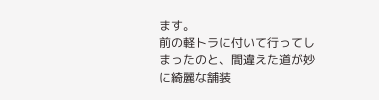ます。
前の軽トラに付いて行ってしまったのと、間違えた道が妙に綺麗な舗装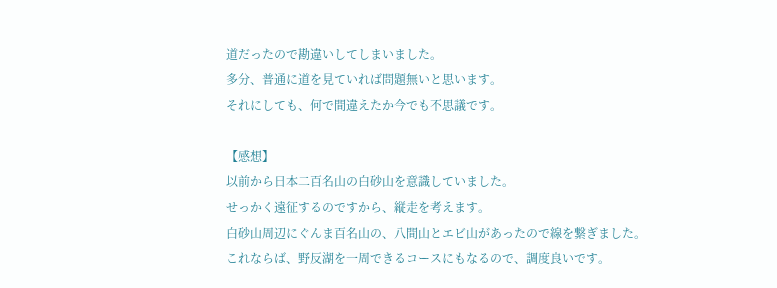道だったので勘違いしてしまいました。
多分、普通に道を見ていれば問題無いと思います。
それにしても、何で間違えたか今でも不思議です。

【感想】
以前から日本二百名山の白砂山を意識していました。
せっかく遠征するのですから、縦走を考えます。
白砂山周辺にぐんま百名山の、八間山とエビ山があったので線を繋ぎました。
これならば、野反湖を一周できるコースにもなるので、調度良いです。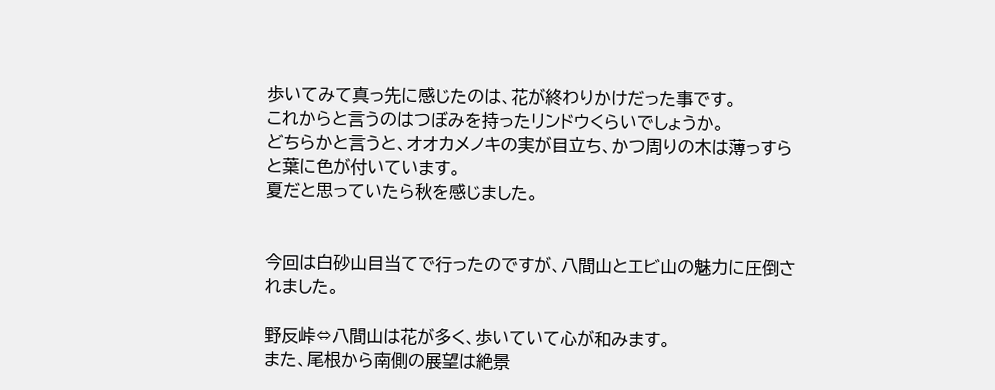歩いてみて真っ先に感じたのは、花が終わりかけだった事です。
これからと言うのはつぼみを持ったリンドウくらいでしょうか。
どちらかと言うと、オオカメノキの実が目立ち、かつ周りの木は薄っすらと葉に色が付いています。
夏だと思っていたら秋を感じました。


今回は白砂山目当てで行ったのですが、八間山とエビ山の魅力に圧倒されました。

野反峠⇔八間山は花が多く、歩いていて心が和みます。
また、尾根から南側の展望は絶景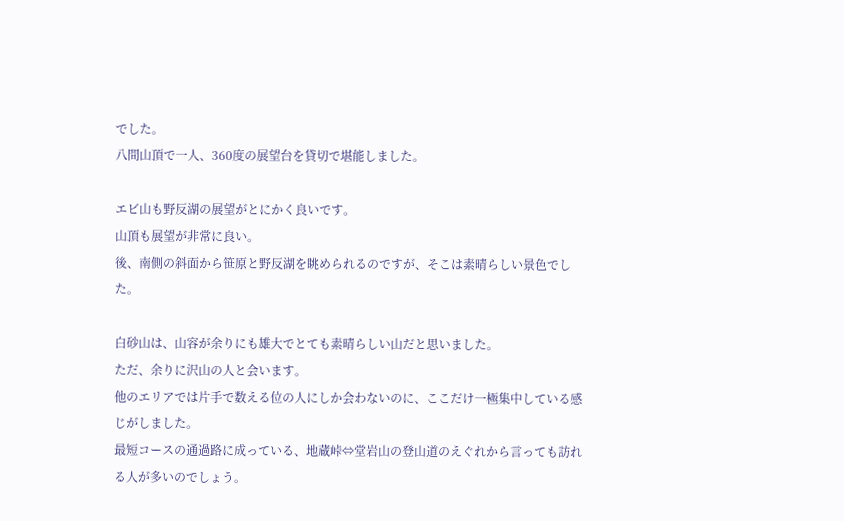でした。
八間山頂で一人、360度の展望台を貸切で堪能しました。

エビ山も野反湖の展望がとにかく良いです。
山頂も展望が非常に良い。
後、南側の斜面から笹原と野反湖を眺められるのですが、そこは素晴らしい景色でした。

白砂山は、山容が余りにも雄大でとても素晴らしい山だと思いました。
ただ、余りに沢山の人と会います。
他のエリアでは片手で数える位の人にしか会わないのに、ここだけ一極集中している感じがしました。
最短コースの通過路に成っている、地蔵峠⇔堂岩山の登山道のえぐれから言っても訪れる人が多いのでしょう。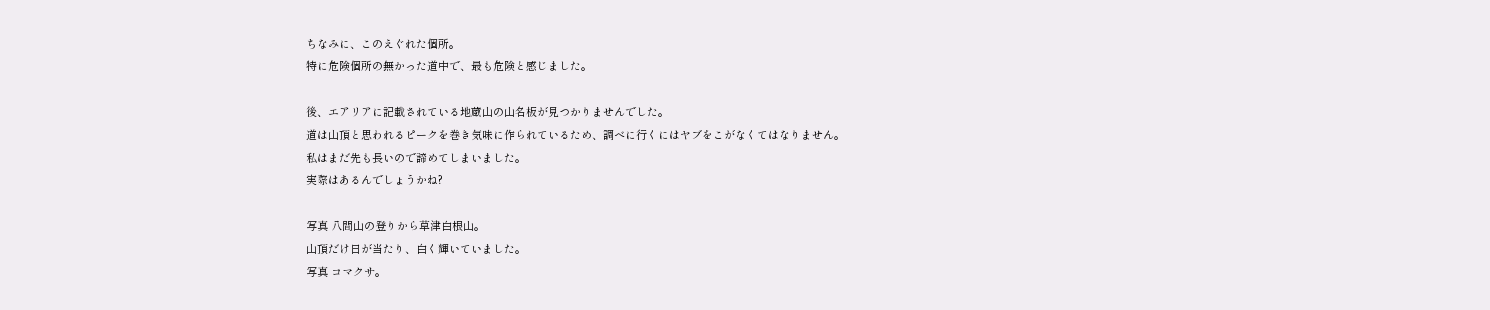ちなみに、このえぐれた個所。
特に危険個所の無かった道中で、最も危険と感じました。

後、エアリアに記載されている地蔵山の山名板が見つかりませんでした。
道は山頂と思われるピークを巻き気味に作られているため、調べに行くにはヤブをこがなくてはなりません。
私はまだ先も長いので諦めてしまいました。
実際はあるんでしょうかね?

写真 八間山の登りから草津白根山。
山頂だけ日が当たり、白く輝いていました。
写真 コマクサ。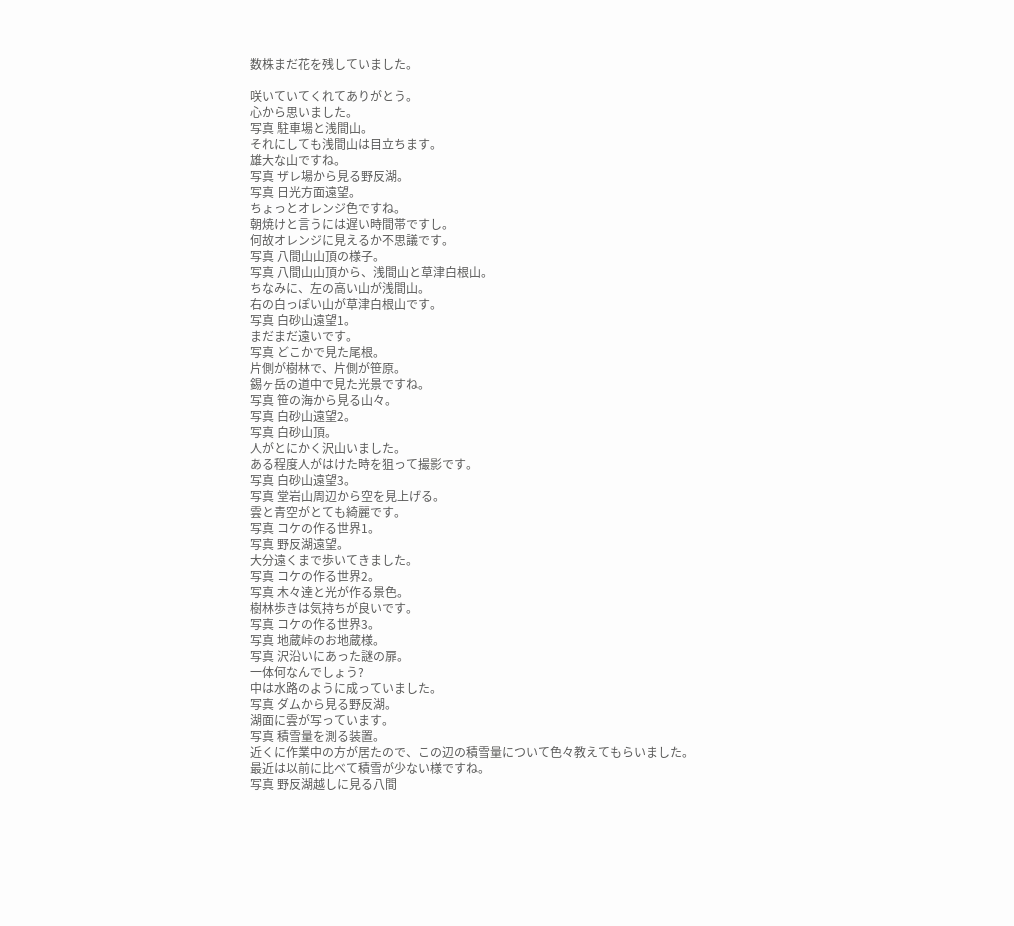数株まだ花を残していました。

咲いていてくれてありがとう。
心から思いました。
写真 駐車場と浅間山。
それにしても浅間山は目立ちます。
雄大な山ですね。
写真 ザレ場から見る野反湖。
写真 日光方面遠望。
ちょっとオレンジ色ですね。
朝焼けと言うには遅い時間帯ですし。
何故オレンジに見えるか不思議です。
写真 八間山山頂の様子。
写真 八間山山頂から、浅間山と草津白根山。
ちなみに、左の高い山が浅間山。
右の白っぽい山が草津白根山です。
写真 白砂山遠望1。
まだまだ遠いです。
写真 どこかで見た尾根。
片側が樹林で、片側が笹原。
錫ヶ岳の道中で見た光景ですね。
写真 笹の海から見る山々。
写真 白砂山遠望2。
写真 白砂山頂。
人がとにかく沢山いました。
ある程度人がはけた時を狙って撮影です。
写真 白砂山遠望3。
写真 堂岩山周辺から空を見上げる。
雲と青空がとても綺麗です。
写真 コケの作る世界1。
写真 野反湖遠望。
大分遠くまで歩いてきました。
写真 コケの作る世界2。
写真 木々達と光が作る景色。
樹林歩きは気持ちが良いです。
写真 コケの作る世界3。
写真 地蔵峠のお地蔵様。
写真 沢沿いにあった謎の扉。
一体何なんでしょう?
中は水路のように成っていました。
写真 ダムから見る野反湖。
湖面に雲が写っています。
写真 積雪量を測る装置。
近くに作業中の方が居たので、この辺の積雪量について色々教えてもらいました。
最近は以前に比べて積雪が少ない様ですね。
写真 野反湖越しに見る八間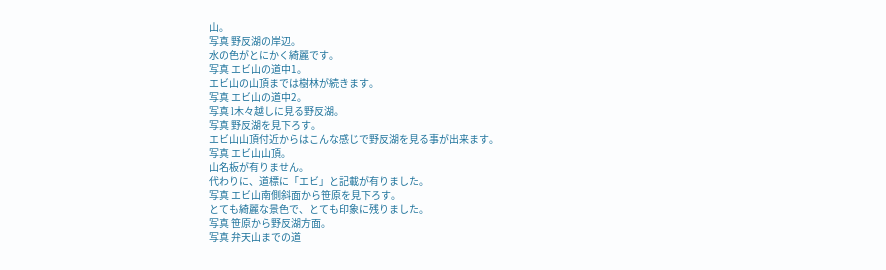山。
写真 野反湖の岸辺。
水の色がとにかく綺麗です。
写真 エビ山の道中1。
エビ山の山頂までは樹林が続きます。
写真 エビ山の道中2。
写真 l木々越しに見る野反湖。
写真 野反湖を見下ろす。
エビ山山頂付近からはこんな感じで野反湖を見る事が出来ます。
写真 エビ山山頂。
山名板が有りません。
代わりに、道標に「エビ」と記載が有りました。
写真 エビ山南側斜面から笹原を見下ろす。
とても綺麗な景色で、とても印象に残りました。
写真 笹原から野反湖方面。
写真 弁天山までの道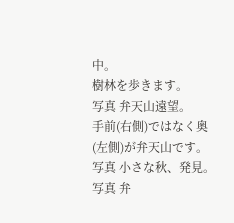中。
樹林を歩きます。
写真 弁天山遠望。
手前(右側)ではなく奥(左側)が弁天山です。
写真 小さな秋、発見。
写真 弁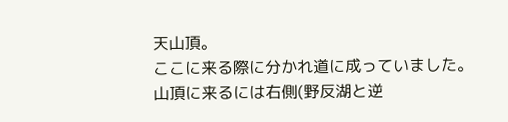天山頂。
ここに来る際に分かれ道に成っていました。
山頂に来るには右側(野反湖と逆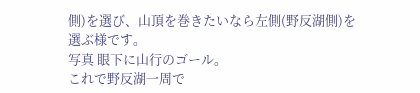側)を選び、山頂を巻きたいなら左側(野反湖側)を選ぶ様です。
写真 眼下に山行のゴール。
これで野反湖一周で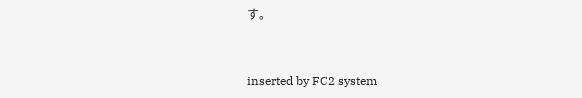す。


inserted by FC2 system